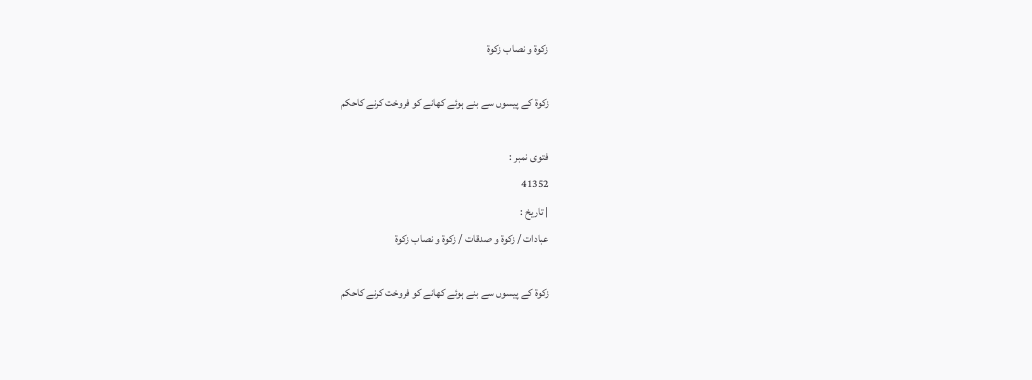زکوۃ و نصاب زکوۃ

زکوۃ کے پیسوں سے بنے ہوئے کھانے کو فروخت کرنے کاحکم

فتوی نمبر :
41352
| تاریخ :
عبادات / زکوۃ و صدقات / زکوۃ و نصاب زکوۃ

زکوۃ کے پیسوں سے بنے ہوئے کھانے کو فروخت کرنے کاحکم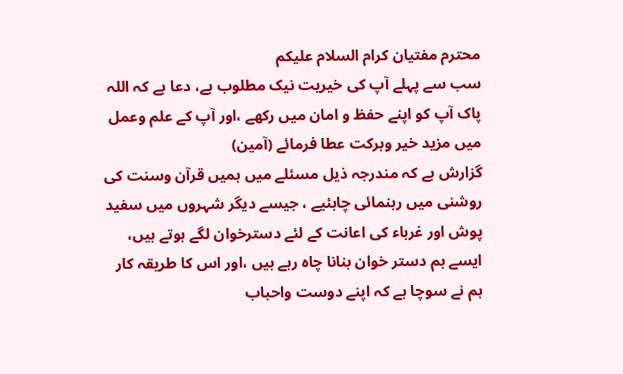محترم مفتیان کرام السلام علیکم
سب سے پہلے آپ کی خیریت نیک مطلوب ہے، دعا ہے کہ اللہ پاک آپ کو اپنے حفظ و امان میں رکھے ،اور آپ کے علم وعمل میں مزید خیر وبرکت عطا فرمائے (آمین)
گزارش ہے کہ مندرجہ ذیل مسئلے میں ہمیں قرآن وسنت کی روشنی میں رہنمائی چاہئیے ، جیسے دیگر شہروں میں سفید پوش اور غرباء کی اعانت کے لئے دسترخوان لگے ہوتے ہیں، ایسے ہم دستر خوان بنانا چاہ رہے ہیں ،اور اس کا طریقہ کار ہم نے سوچا ہے کہ اپنے دوست واحباب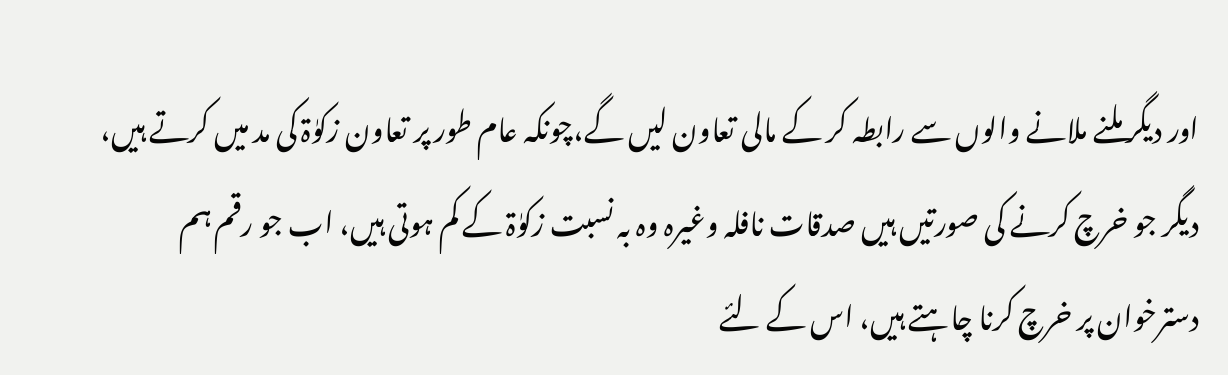اور دیگر ملنے ملانے والوں سے رابطہ کر کے مالی تعاون لیں گے،چونکہ عام طور پر تعاون زکوٰۃ کی مد میں کرتے ہیں، دیگر جو خرچ کرنے کی صورتیں ہیں صدقات نافلہ وغیرہ وہ بہ نسبت زکوٰۃ کے کم ہوتی ہیں، اب جو رقم ہم دسترخوان پر خرچ کرنا چاہتے ہیں، اس کے لئے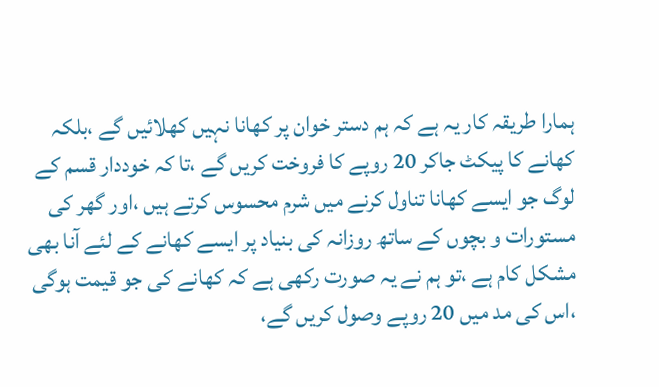ہمارا طریقہ کار یہ ہے کہ ہم دستر خوان پر کھانا نہیں کھلائیں گے ،بلکہ کھانے کا پیکٹ جاکر 20 روپے کا فروخت کریں گے ،تا کہ خوددار قسم کے لوگ جو ایسے کھانا تناول کرنے میں شرم محسوس کرتے ہیں ،اور گھر کی مستورات و بچوں کے ساتھ روزانہ کی بنیاد پر ایسے کھانے کے لئے آنا بھی مشکل کام ہے ،تو ہم نے یہ صورت رکھی ہے کہ کھانے کی جو قیمت ہوگی ،اس کی مد میں 20 روپے وصول کریں گے،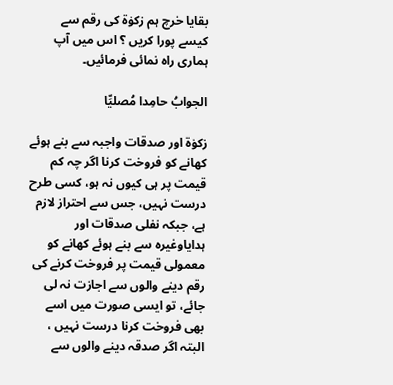بقایا خرچ ہم زکوٰۃ کی رقم سے کیسے پورا کریں ؟ اس میں آپ ہماری راہ نمائی فرمائیں۔

الجوابُ حامِدا مُصلیِّا

زکوٰۃ اور صدقات واجبہ سے بنے ہوئے کھانے کو فروخت کرنا اگر چہ کم قیمت پر ہی کیوں نہ ہو، کسی طرح درست نہیں، جس سے احتراز لازم ہے، جبکہ نفلی صدقات اور ہدایاوغیرہ سے بنے ہوئے کھانے کو معمولی قیمت پر فروخت کرنے کی رقم دینے والوں سے اجازت نہ لی جائے، تو ایسی صورت میں اسے بھی فروخت کرنا درست نہیں ، البتہ اگر صدقہ دینے والوں سے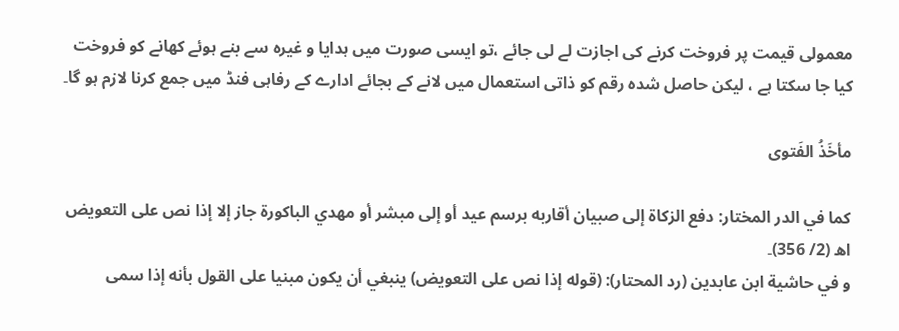معمولی قیمت پر فروخت کرنے کی اجازت لے لی جائے ،تو ایسی صورت میں ہدایا و غیرہ سے بنے ہوئے کھانے کو فروخت کیا جا سکتا ہے ، لیکن حاصل شدہ رقم کو ذاتی استعمال میں لانے کے بجائے ادارے کے رفاہی فنڈ میں جمع کرنا لازم ہو گا۔

مأخَذُ الفَتوی

كما في الدر المختار: دفع الزكاة إلى صبيان أقاربه برسم عيد أو إلى مبشر أو مهدي الباكورة جاز إلا إذا نص على التعويض اھ (2/ 356)۔
و في حاشية ابن عابدين (رد المحتار): (قوله إذا نص على التعويض) ينبغي أن يكون مبنيا على القول بأنه إذا سمى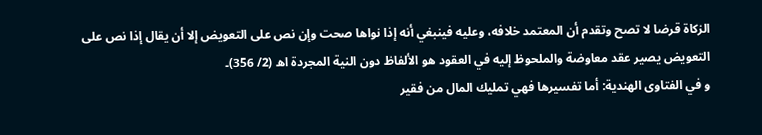الزكاة قرضا لا تصح وتقدم أن المعتمد خلافه، وعليه فينبغي أنه إذا نواها صحت وإن نص على التعويض إلا أن يقال إذا نص على التعويض يصير عقد معاوضة والملحوظ إليه في العقود هو الألفاظ دون النية المجردة اھ (2/ 356)۔
و في الفتاوى الهندية: أما تفسيرها فهي تمليك المال من فقير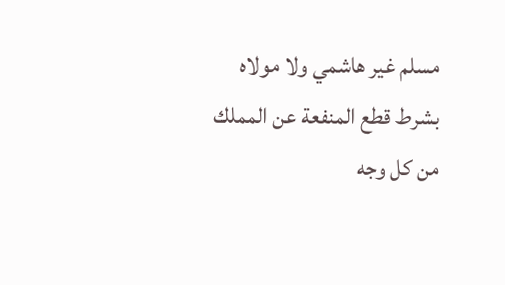مسلم غير هاشمي ولا مولاه بشرط قطع المنفعة عن المملك من كل وجه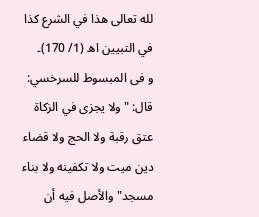لله تعالى هذا في الشرع كذا في التبيين اھ (1/ 170)۔
و فى المبسوط للسرخسي: قال: "ولا يجزى في الزكاة عتق رقبة ولا الحج ولا قضاء دين ميت ولا تكفينه ولا بناء مسجد" والأصل فيه أن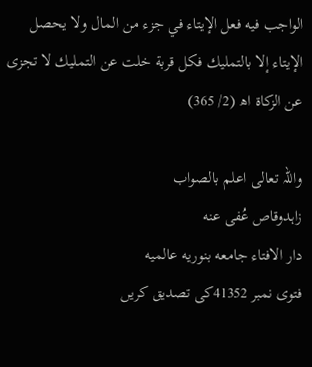الواجب فيه فعل الإيتاء في جزء من المال ولا يحصل الإيتاء إلا بالتمليك فكل قربة خلت عن التمليك لا تجزى عن الزكاة اھ (2/ 365)

واللہ تعالی اعلم بالصواب
زاہدوقاص عُفی عنه
دار الافتاء جامعه بنوریه عالمیه
فتوی نمبر 41352کی تصدیق کریں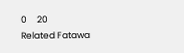0     20
Related Fatawa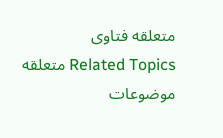متعلقه فتاوی
Related Topics متعلقه موضوعات